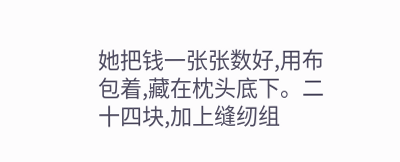她把钱一张张数好,用布包着,藏在枕头底下。二十四块,加上缝纫组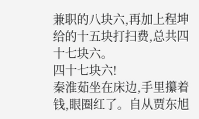兼职的八块六,再加上程坤给的十五块打扫费,总共四十七块六。
四十七块六!
秦淮茹坐在床边,手里攥着钱,眼圈红了。自从贾东旭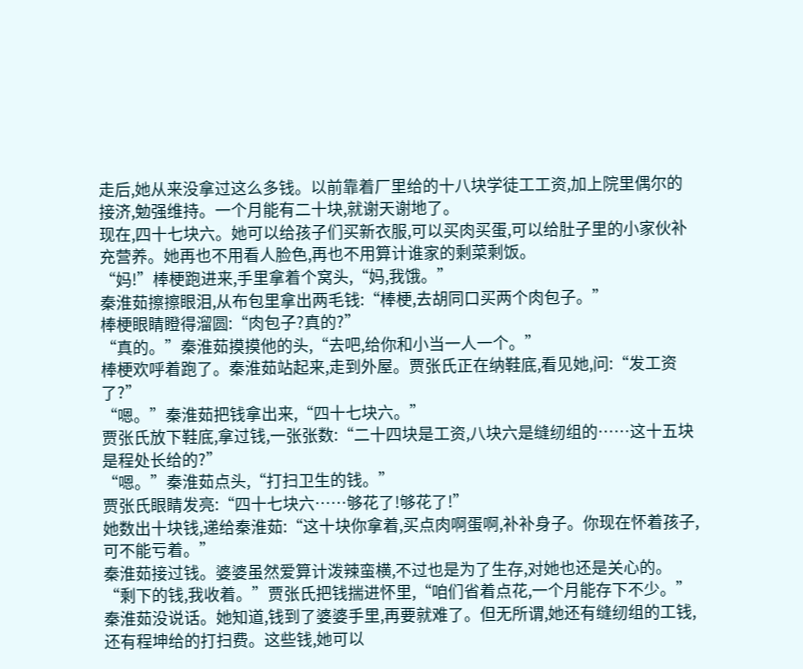走后,她从来没拿过这么多钱。以前靠着厂里给的十八块学徒工工资,加上院里偶尔的接济,勉强维持。一个月能有二十块,就谢天谢地了。
现在,四十七块六。她可以给孩子们买新衣服,可以买肉买蛋,可以给肚子里的小家伙补充营养。她再也不用看人脸色,再也不用算计谁家的剩菜剩饭。
“妈!”棒梗跑进来,手里拿着个窝头,“妈,我饿。”
秦淮茹擦擦眼泪,从布包里拿出两毛钱:“棒梗,去胡同口买两个肉包子。”
棒梗眼睛瞪得溜圆:“肉包子?真的?”
“真的。”秦淮茹摸摸他的头,“去吧,给你和小当一人一个。”
棒梗欢呼着跑了。秦淮茹站起来,走到外屋。贾张氏正在纳鞋底,看见她,问:“发工资了?”
“嗯。”秦淮茹把钱拿出来,“四十七块六。”
贾张氏放下鞋底,拿过钱,一张张数:“二十四块是工资,八块六是缝纫组的……这十五块是程处长给的?”
“嗯。”秦淮茹点头,“打扫卫生的钱。”
贾张氏眼睛发亮:“四十七块六……够花了!够花了!”
她数出十块钱,递给秦淮茹:“这十块你拿着,买点肉啊蛋啊,补补身子。你现在怀着孩子,可不能亏着。”
秦淮茹接过钱。婆婆虽然爱算计泼辣蛮横,不过也是为了生存,对她也还是关心的。
“剩下的钱,我收着。”贾张氏把钱揣进怀里,“咱们省着点花,一个月能存下不少。”
秦淮茹没说话。她知道,钱到了婆婆手里,再要就难了。但无所谓,她还有缝纫组的工钱,还有程坤给的打扫费。这些钱,她可以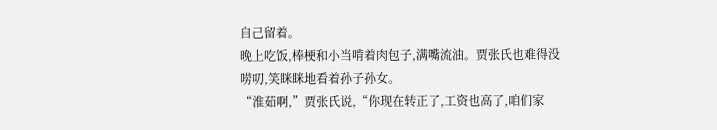自己留着。
晚上吃饭,棒梗和小当啃着肉包子,满嘴流油。贾张氏也难得没唠叨,笑眯眯地看着孙子孙女。
“淮茹啊,”贾张氏说,“你现在转正了,工资也高了,咱们家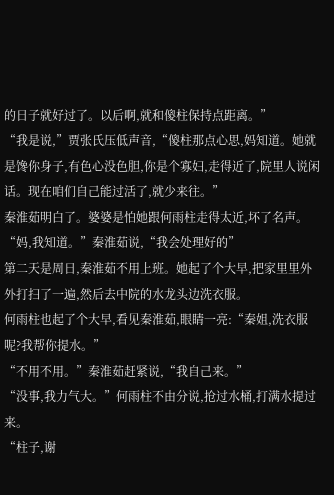的日子就好过了。以后啊,就和傻柱保持点距离。”
“我是说,”贾张氏压低声音,“傻柱那点心思,妈知道。她就是馋你身子,有色心没色胆,你是个寡妇,走得近了,院里人说闲话。现在咱们自己能过活了,就少来往。”
秦淮茹明白了。婆婆是怕她跟何雨柱走得太近,坏了名声。
“妈,我知道。”秦淮茹说,“我会处理好的”
第二天是周日,秦淮茹不用上班。她起了个大早,把家里里外外打扫了一遍,然后去中院的水龙头边洗衣服。
何雨柱也起了个大早,看见秦淮茹,眼睛一亮:“秦姐,洗衣服呢?我帮你提水。”
“不用不用。”秦淮茹赶紧说,“我自己来。”
“没事,我力气大。”何雨柱不由分说,抢过水桶,打满水提过来。
“柱子,谢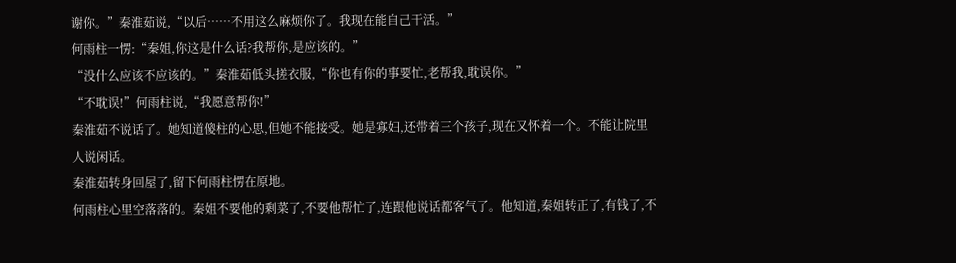谢你。”秦淮茹说,“以后……不用这么麻烦你了。我现在能自己干活。”
何雨柱一愣:“秦姐,你这是什么话?我帮你,是应该的。”
“没什么应该不应该的。”秦淮茹低头搓衣服,“你也有你的事要忙,老帮我,耽误你。”
“不耽误!”何雨柱说,“我愿意帮你!”
秦淮茹不说话了。她知道傻柱的心思,但她不能接受。她是寡妇,还带着三个孩子,现在又怀着一个。不能让院里人说闲话。
秦淮茹转身回屋了,留下何雨柱愣在原地。
何雨柱心里空落落的。秦姐不要他的剩菜了,不要他帮忙了,连跟他说话都客气了。他知道,秦姐转正了,有钱了,不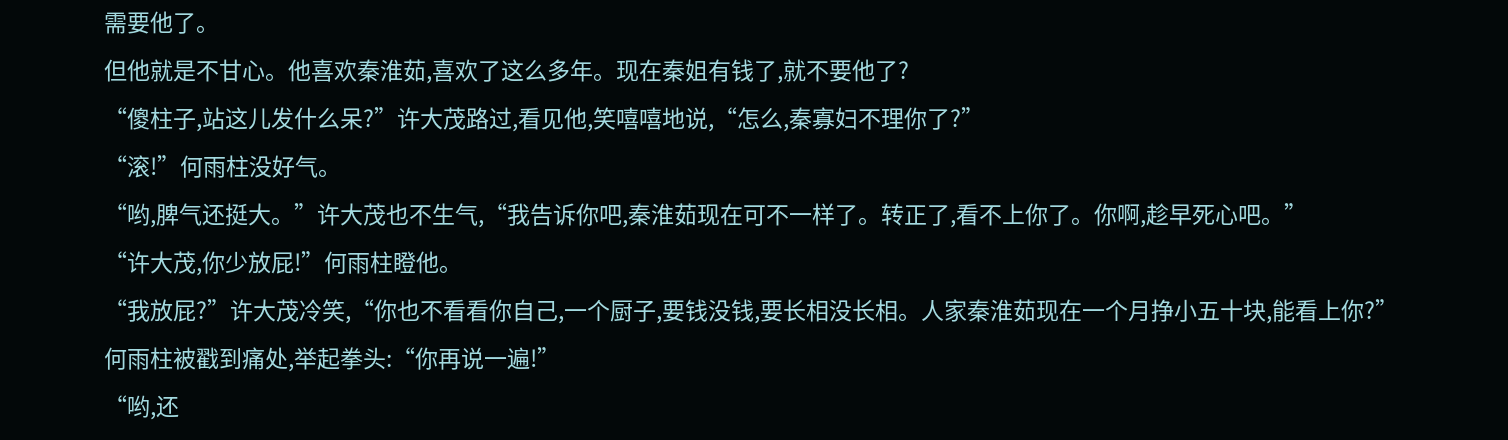需要他了。
但他就是不甘心。他喜欢秦淮茹,喜欢了这么多年。现在秦姐有钱了,就不要他了?
“傻柱子,站这儿发什么呆?”许大茂路过,看见他,笑嘻嘻地说,“怎么,秦寡妇不理你了?”
“滚!”何雨柱没好气。
“哟,脾气还挺大。”许大茂也不生气,“我告诉你吧,秦淮茹现在可不一样了。转正了,看不上你了。你啊,趁早死心吧。”
“许大茂,你少放屁!”何雨柱瞪他。
“我放屁?”许大茂冷笑,“你也不看看你自己,一个厨子,要钱没钱,要长相没长相。人家秦淮茹现在一个月挣小五十块,能看上你?”
何雨柱被戳到痛处,举起拳头:“你再说一遍!”
“哟,还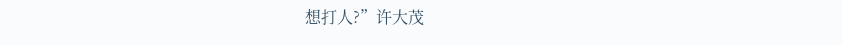想打人?”许大茂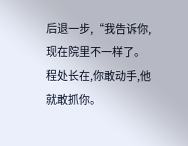后退一步,“我告诉你,现在院里不一样了。程处长在,你敢动手,他就敢抓你。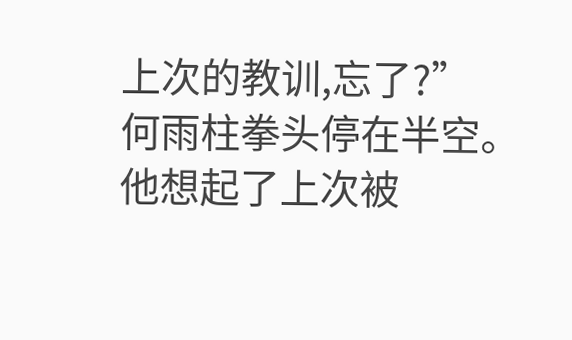上次的教训,忘了?”
何雨柱拳头停在半空。他想起了上次被